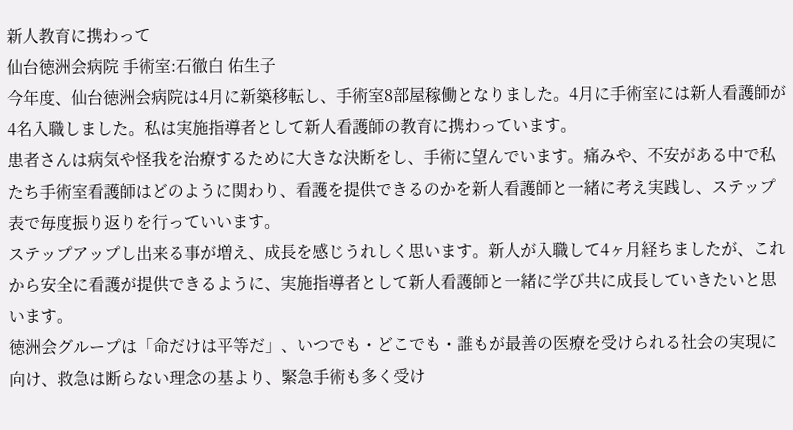新人教育に携わって
仙台徳洲会病院 手術室:石徹白 佑生子
今年度、仙台徳洲会病院は4月に新築移転し、手術室8部屋稼働となりました。4月に手術室には新人看護師が4名入職しました。私は実施指導者として新人看護師の教育に携わっています。
患者さんは病気や怪我を治療するために大きな決断をし、手術に望んでいます。痛みや、不安がある中で私たち手術室看護師はどのように関わり、看護を提供できるのかを新人看護師と一緒に考え実践し、ステップ表で毎度振り返りを行っていいます。
ステップアップし出来る事が増え、成長を感じうれしく思います。新人が入職して4ヶ月経ちましたが、これから安全に看護が提供できるように、実施指導者として新人看護師と一緒に学び共に成長していきたいと思います。
徳洲会グループは「命だけは平等だ」、いつでも・どこでも・誰もが最善の医療を受けられる社会の実現に向け、救急は断らない理念の基より、緊急手術も多く受け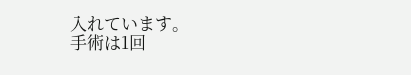入れています。
手術は1回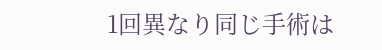1回異なり同じ手術は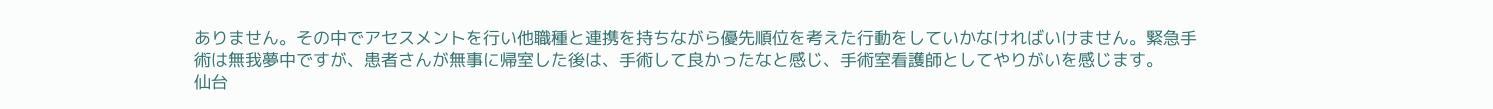ありません。その中でアセスメントを行い他職種と連携を持ちながら優先順位を考えた行動をしていかなければいけません。緊急手術は無我夢中ですが、患者さんが無事に帰室した後は、手術して良かったなと感じ、手術室看護師としてやりがいを感じます。
仙台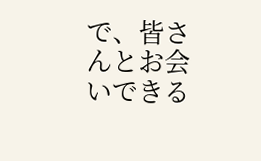で、皆さんとお会いできる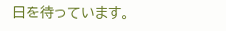日を待っています。